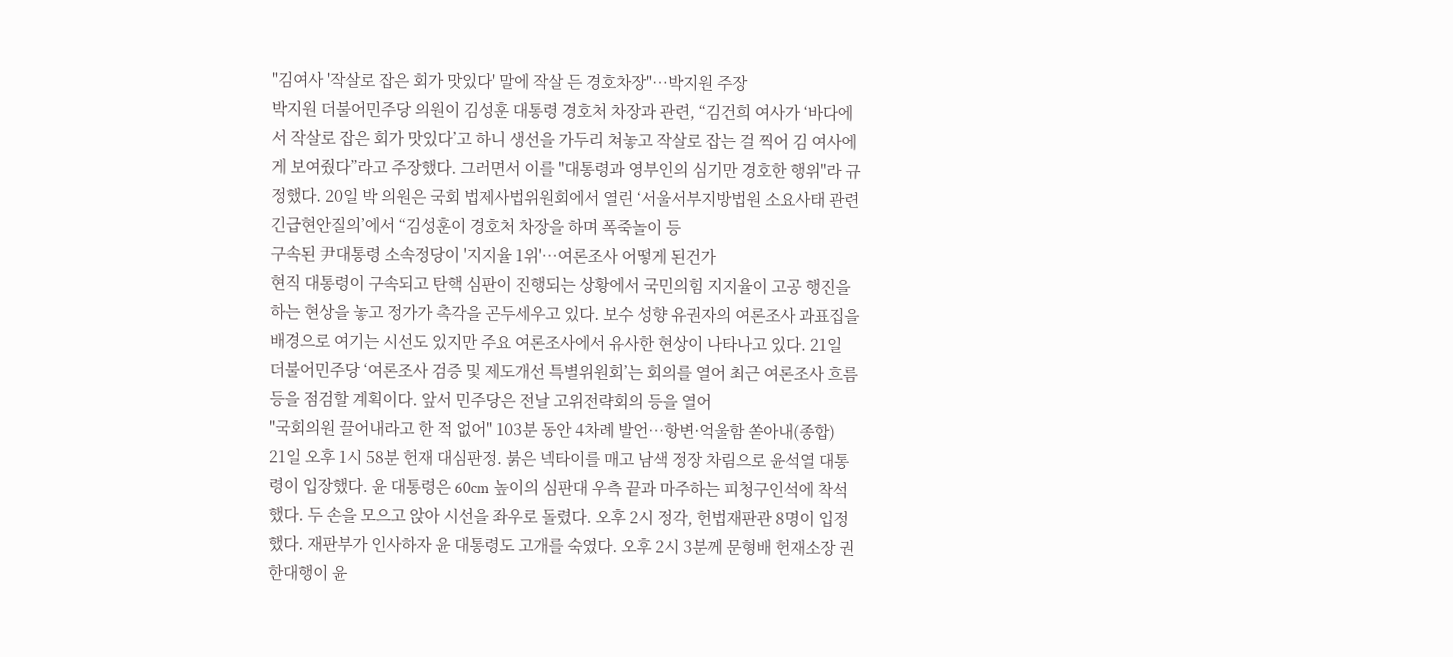"김여사 '작살로 잡은 회가 맛있다' 말에 작살 든 경호차장"…박지원 주장
박지원 더불어민주당 의원이 김성훈 대통령 경호처 차장과 관련, “김건희 여사가 ‘바다에서 작살로 잡은 회가 맛있다’고 하니 생선을 가두리 쳐놓고 작살로 잡는 걸 찍어 김 여사에게 보여줬다”라고 주장했다. 그러면서 이를 "대통령과 영부인의 심기만 경호한 행위"라 규정했다. 20일 박 의원은 국회 법제사법위원회에서 열린 ‘서울서부지방법원 소요사태 관련 긴급현안질의’에서 “김성훈이 경호처 차장을 하며 폭죽놀이 등
구속된 尹대통령 소속정당이 '지지율 1위'…여론조사 어떻게 된건가
현직 대통령이 구속되고 탄핵 심판이 진행되는 상황에서 국민의힘 지지율이 고공 행진을 하는 현상을 놓고 정가가 촉각을 곤두세우고 있다. 보수 성향 유권자의 여론조사 과표집을 배경으로 여기는 시선도 있지만 주요 여론조사에서 유사한 현상이 나타나고 있다. 21일 더불어민주당 ‘여론조사 검증 및 제도개선 특별위원회’는 회의를 열어 최근 여론조사 흐름 등을 점검할 계획이다. 앞서 민주당은 전날 고위전략회의 등을 열어
"국회의원 끌어내라고 한 적 없어" 103분 동안 4차례 발언…항변·억울함 쏟아내(종합)
21일 오후 1시 58분 헌재 대심판정. 붉은 넥타이를 매고 남색 정장 차림으로 윤석열 대통령이 입장했다. 윤 대통령은 60cm 높이의 심판대 우측 끝과 마주하는 피청구인석에 착석했다. 두 손을 모으고 앉아 시선을 좌우로 돌렸다. 오후 2시 정각, 헌법재판관 8명이 입정했다. 재판부가 인사하자 윤 대통령도 고개를 숙였다. 오후 2시 3분께 문형배 헌재소장 권한대행이 윤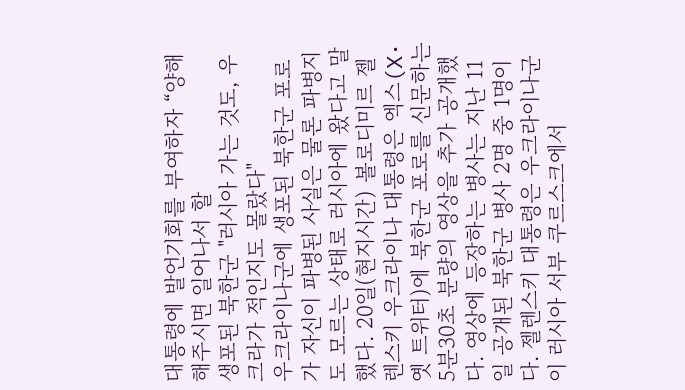대통령에 발언기회를 부여하자 “양해해주시면 일어나서 할
생포된 북한군 "러시아 가는 것도, 우크라가 적인지도 몰랐다"
우크라이나군에 생포된 북한군 포로가 자신이 파병된 사실은 물론 파병지도 모르는 상태로 러시아에 왔다고 말했다. 20일(현지시간) 볼로디미르 젤렌스키 우크라이나 대통령은 엑스(X·옛 트위터)에 북한군 포로를 신문하는 5분30초 분량의 영상을 추가 공개했다. 영상에 등장하는 병사는 지난 11일 공개된 북한군 병사 2명 중 1명이다. 젤렌스키 대통령은 우크라이나군이 러시아 서부 쿠르스크에서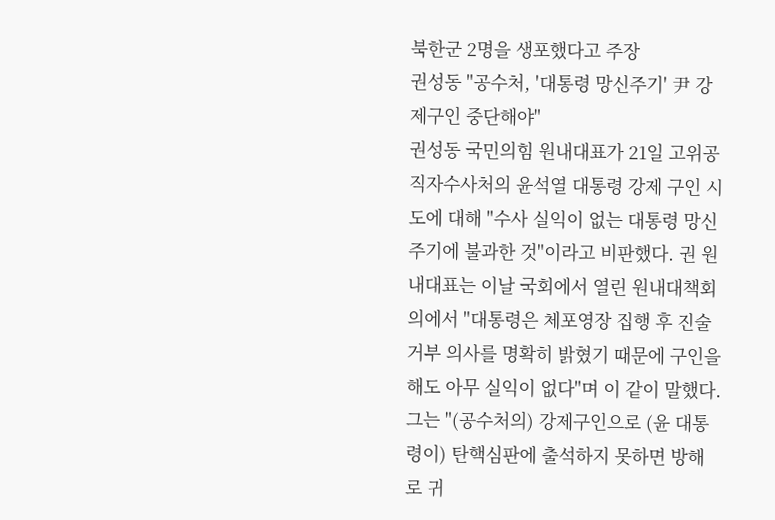북한군 2명을 생포했다고 주장
권성동 "공수처, '대통령 망신주기' 尹 강제구인 중단해야"
권성동 국민의힘 원내대표가 21일 고위공직자수사처의 윤석열 대통령 강제 구인 시도에 대해 "수사 실익이 없는 대통령 망신주기에 불과한 것"이라고 비판했다. 권 원내대표는 이날 국회에서 열린 원내대책회의에서 "대통령은 체포영장 집행 후 진술 거부 의사를 명확히 밝혔기 때문에 구인을 해도 아무 실익이 없다"며 이 같이 말했다. 그는 "(공수처의) 강제구인으로 (윤 대통령이) 탄핵심판에 출석하지 못하면 방해로 귀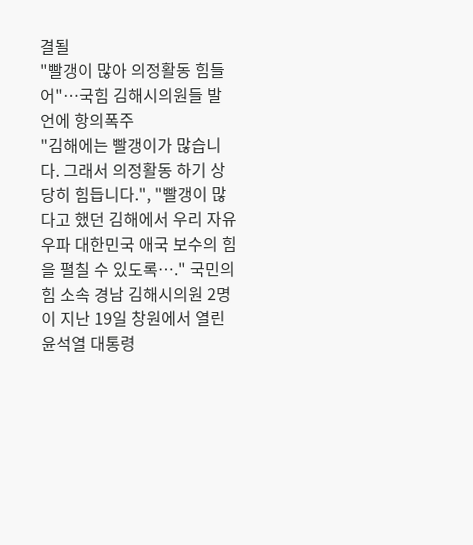결될
"빨갱이 많아 의정활동 힘들어"…국힘 김해시의원들 발언에 항의폭주
"김해에는 빨갱이가 많습니다. 그래서 의정활동 하기 상당히 힘듭니다.", "빨갱이 많다고 했던 김해에서 우리 자유 우파 대한민국 애국 보수의 힘을 펼칠 수 있도록…." 국민의힘 소속 경남 김해시의원 2명이 지난 19일 창원에서 열린 윤석열 대통령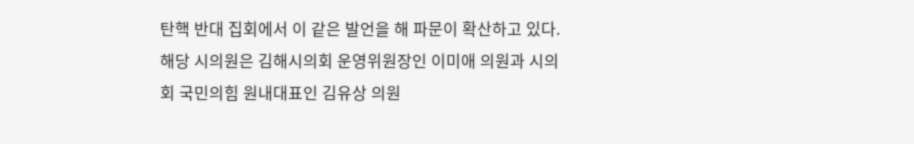탄핵 반대 집회에서 이 같은 발언을 해 파문이 확산하고 있다. 해당 시의원은 김해시의회 운영위원장인 이미애 의원과 시의회 국민의힘 원내대표인 김유상 의원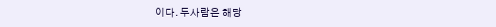이다. 두사람은 해당